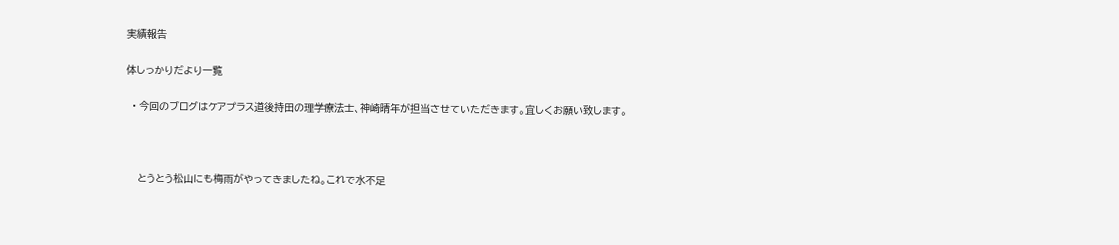実績報告

体しっかりだより一覧

  • 今回のブログはケアプラス道後持田の理学療法士、神崎晴年が担当させていただきます。宜しくお願い致します。



    とうとう松山にも梅雨がやってきましたね。これで水不足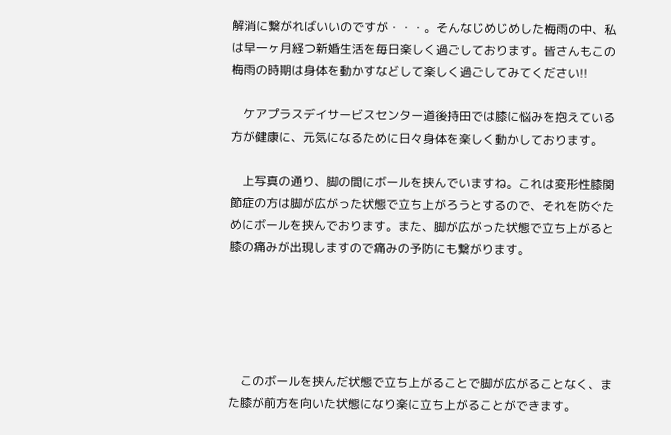解消に繋がればいいのですが・・・。そんなじめじめした梅雨の中、私は早一ヶ月経つ新婚生活を毎日楽しく過ごしております。皆さんもこの梅雨の時期は身体を動かすなどして楽しく過ごしてみてください!!

    ケアプラスデイサービスセンター道後持田では膝に悩みを抱えている方が健康に、元気になるために日々身体を楽しく動かしております。

    上写真の通り、脚の間にボールを挟んでいますね。これは変形性膝関節症の方は脚が広がった状態で立ち上がろうとするので、それを防ぐためにボールを挟んでおります。また、脚が広がった状態で立ち上がると膝の痛みが出現しますので痛みの予防にも繋がります。





    このボールを挟んだ状態で立ち上がることで脚が広がることなく、また膝が前方を向いた状態になり楽に立ち上がることができます。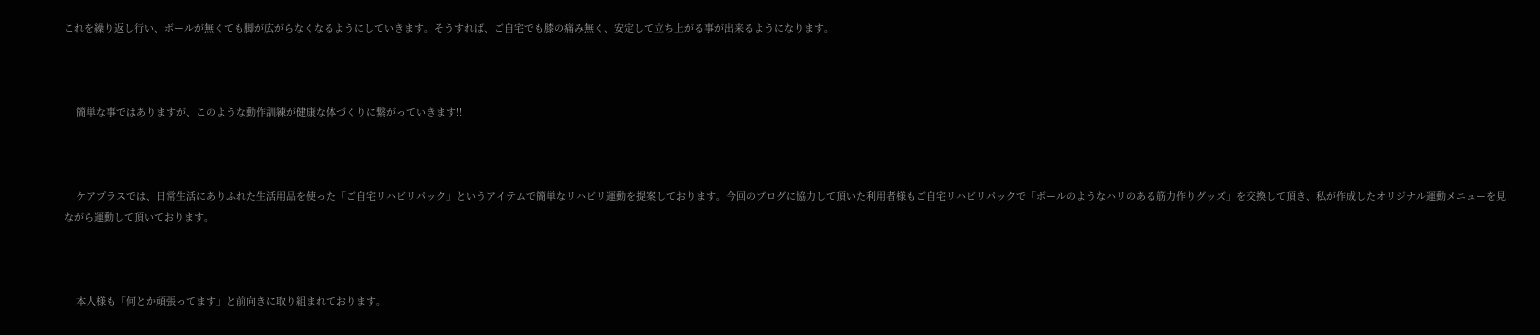これを繰り返し行い、ボールが無くても脚が広がらなくなるようにしていきます。そうすれば、ご自宅でも膝の痛み無く、安定して立ち上がる事が出来るようになります。



    簡単な事ではありますが、このような動作訓練が健康な体づくりに繋がっていきます!!



    ケアプラスでは、日常生活にありふれた生活用品を使った「ご自宅リハビリパック」というアイテムで簡単なリハビリ運動を提案しております。今回のブログに協力して頂いた利用者様もご自宅リハビリパックで「ボールのようなハリのある筋力作りグッズ」を交換して頂き、私が作成したオリジナル運動メニューを見ながら運動して頂いております。



    本人様も「何とか頑張ってます」と前向きに取り組まれております。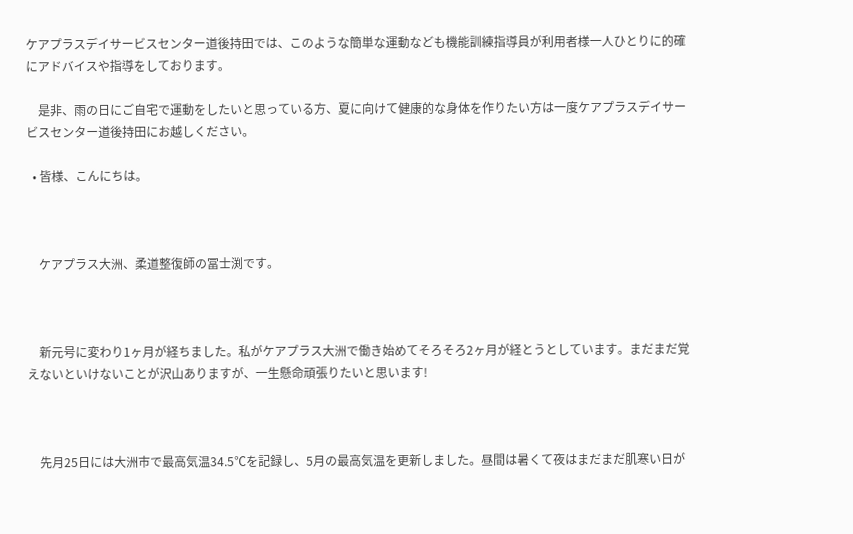ケアプラスデイサービスセンター道後持田では、このような簡単な運動なども機能訓練指導員が利用者様一人ひとりに的確にアドバイスや指導をしております。

    是非、雨の日にご自宅で運動をしたいと思っている方、夏に向けて健康的な身体を作りたい方は一度ケアプラスデイサービスセンター道後持田にお越しください。

  • 皆様、こんにちは。



    ケアプラス大洲、柔道整復師の冨士渕です。



    新元号に変わり1ヶ月が経ちました。私がケアプラス大洲で働き始めてそろそろ2ヶ月が経とうとしています。まだまだ覚えないといけないことが沢山ありますが、一生懸命頑張りたいと思います!



    先月25日には大洲市で最高気温34.5℃を記録し、5月の最高気温を更新しました。昼間は暑くて夜はまだまだ肌寒い日が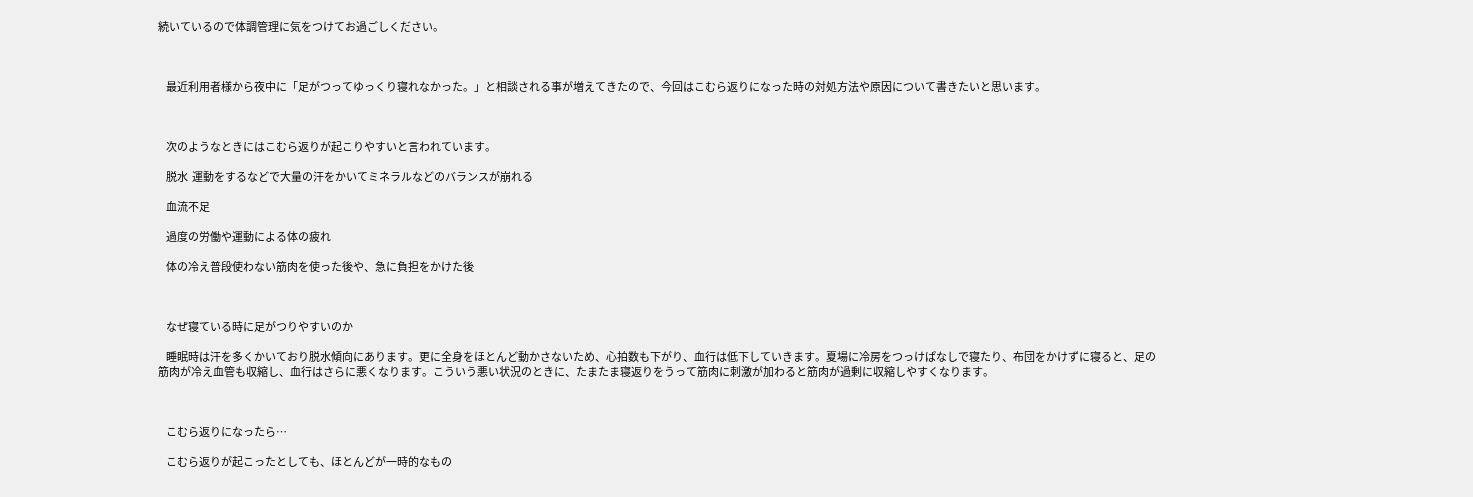続いているので体調管理に気をつけてお過ごしください。



    最近利用者様から夜中に「足がつってゆっくり寝れなかった。」と相談される事が増えてきたので、今回はこむら返りになった時の対処方法や原因について書きたいと思います。



    次のようなときにはこむら返りが起こりやすいと言われています。

    脱水  運動をするなどで大量の汗をかいてミネラルなどのバランスが崩れる

    血流不足

    過度の労働や運動による体の疲れ

    体の冷え普段使わない筋肉を使った後や、急に負担をかけた後



    なぜ寝ている時に足がつりやすいのか

    睡眠時は汗を多くかいており脱水傾向にあります。更に全身をほとんど動かさないため、心拍数も下がり、血行は低下していきます。夏場に冷房をつっけぱなしで寝たり、布団をかけずに寝ると、足の筋肉が冷え血管も収縮し、血行はさらに悪くなります。こういう悪い状況のときに、たまたま寝返りをうって筋肉に刺激が加わると筋肉が過剰に収縮しやすくなります。



    こむら返りになったら…

    こむら返りが起こったとしても、ほとんどが一時的なもの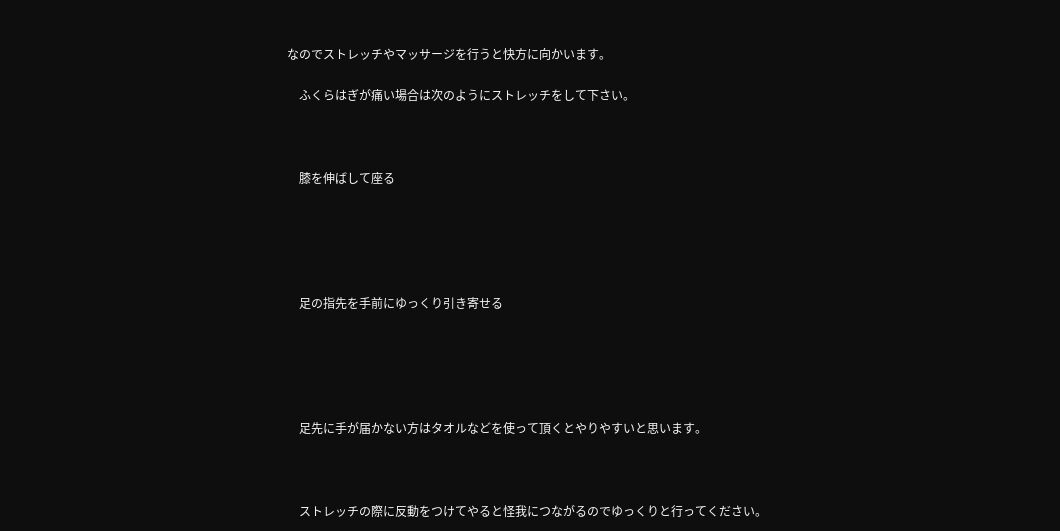なのでストレッチやマッサージを行うと快方に向かいます。

    ふくらはぎが痛い場合は次のようにストレッチをして下さい。



    膝を伸ばして座る





    足の指先を手前にゆっくり引き寄せる





    足先に手が届かない方はタオルなどを使って頂くとやりやすいと思います。



    ストレッチの際に反動をつけてやると怪我につながるのでゆっくりと行ってください。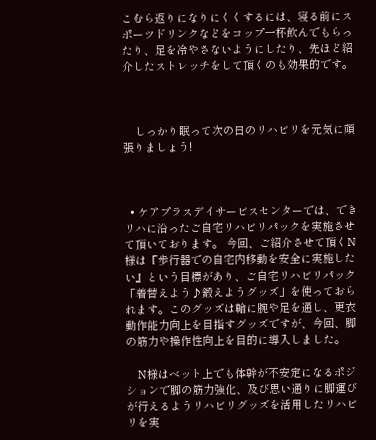こむら返りになりにくくするには、寝る前にスポーツドリンクなどをコップ一杯飲んでもらったり、足を冷やさないようにしたり、先ほど紹介したストレッチをして頂くのも効果的です。



    しっかり眠って次の日のリハビリを元気に頑張りましょう!



  • ケアプラスデイサービスセンターでは、できリハに沿ったご自宅リハビリパックを実施させて頂いております。 今回、ご紹介させて頂くN様は『歩行器での自宅内移動を安全に実施したい』という目標があり、ご自宅リハビリパック「着替えよう♪鍛えようグッズ」を使っておられます。このグッズは輪に腕や足を通し、更衣動作能力向上を目指すグッズですが、今回、脚の筋力や操作性向上を目的に導入しました。

    N様はベット上でも体幹が不安定になるポジションで脚の筋力強化、及び思い通りに脚運びが行えるようリハビリグッズを活用したリハビリを実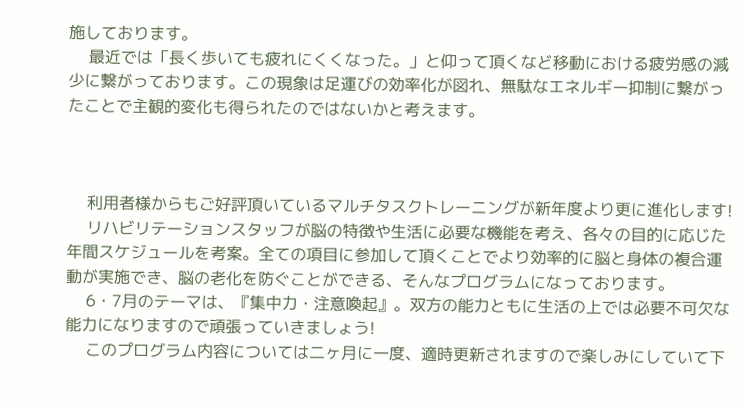施しております。
    最近では「長く歩いても疲れにくくなった。」と仰って頂くなど移動における疲労感の減少に繋がっております。この現象は足運びの効率化が図れ、無駄なエネルギー抑制に繋がったことで主観的変化も得られたのではないかと考えます。



    利用者様からもご好評頂いているマルチタスクトレーニングが新年度より更に進化します!
    リハビリテーションスタッフが脳の特徴や生活に必要な機能を考え、各々の目的に応じた年間スケジュールを考案。全ての項目に参加して頂くことでより効率的に脳と身体の複合運動が実施でき、脳の老化を防ぐことができる、そんなプログラムになっております。
    6・7月のテーマは、『集中力・注意喚起』。双方の能力ともに生活の上では必要不可欠な能力になりますので頑張っていきましょう!
    このプログラム内容については二ヶ月に一度、適時更新されますので楽しみにしていて下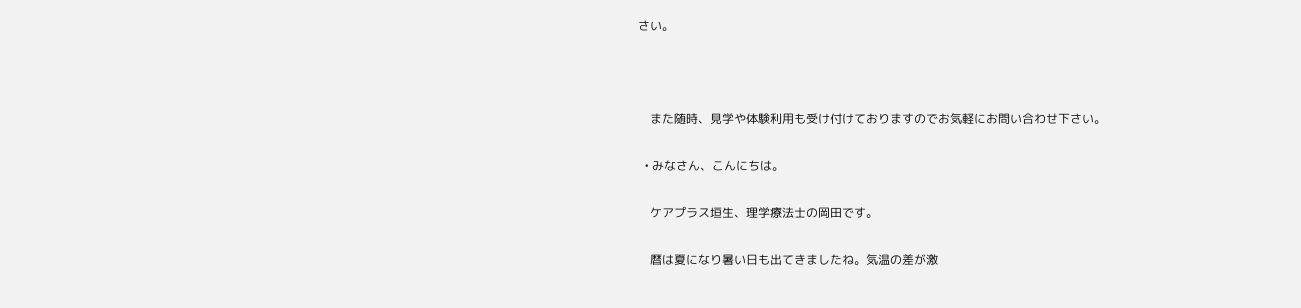さい。



    また随時、見学や体験利用も受け付けておりますのでお気軽にお問い合わせ下さい。

  • みなさん、こんにちは。

    ケアプラス垣生、理学療法士の岡田です。

    暦は夏になり暑い日も出てきましたね。気温の差が激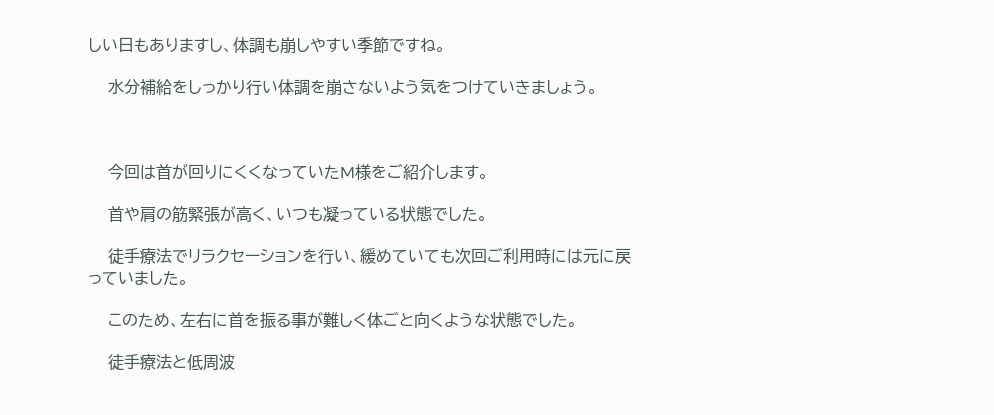しい日もありますし、体調も崩しやすい季節ですね。

    水分補給をしっかり行い体調を崩さないよう気をつけていきましょう。



    今回は首が回りにくくなっていたM様をご紹介します。

    首や肩の筋緊張が高く、いつも凝っている状態でした。

    徒手療法でリラクセーションを行い、緩めていても次回ご利用時には元に戻っていました。

    このため、左右に首を振る事が難しく体ごと向くような状態でした。

    徒手療法と低周波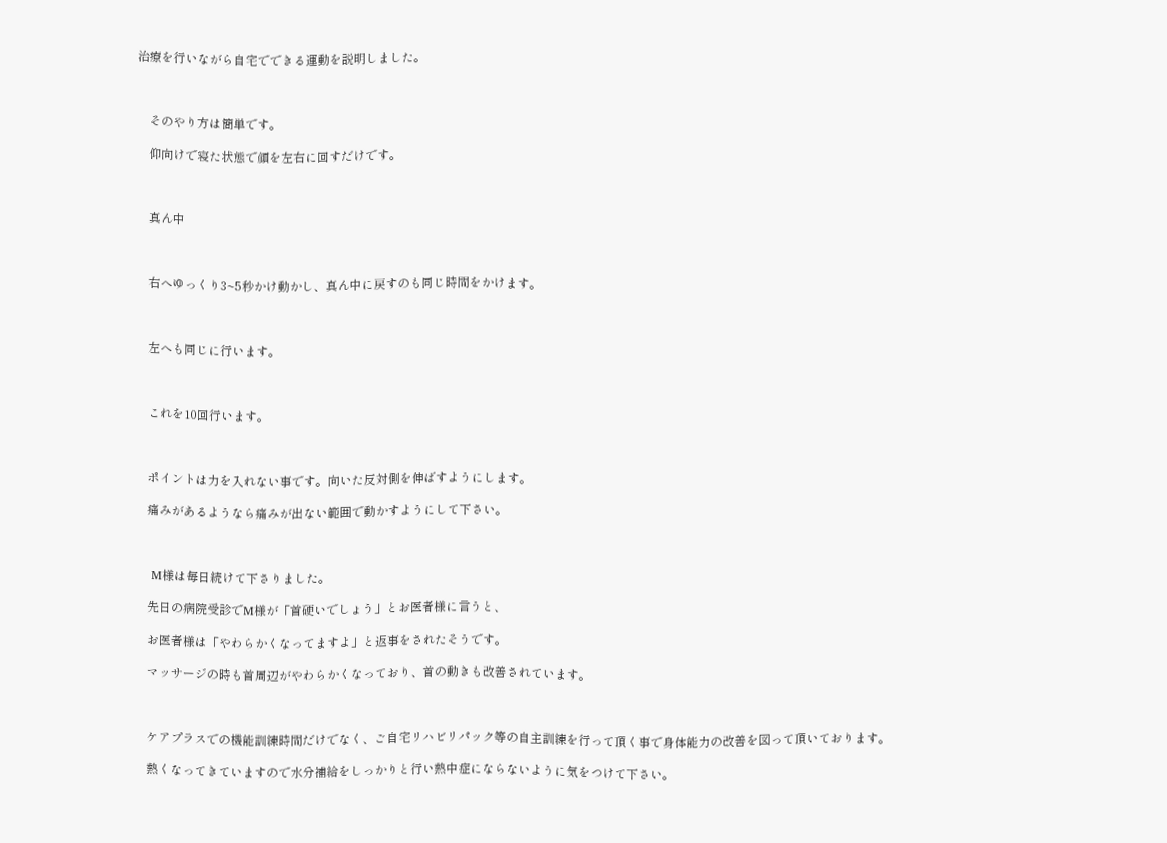治療を行いながら自宅でできる運動を説明しました。



    そのやり方は簡単です。

    仰向けで寝た状態で顔を左右に回すだけです。



    真ん中



    右へゆっくり3~5秒かけ動かし、真ん中に戻すのも同じ時間をかけます。



    左へも同じに行います。



    これを10回行います。



    ポイントは力を入れない事です。向いた反対側を伸ばすようにします。

    痛みがあるようなら痛みが出ない範囲で動かすようにして下さい。



    M様は毎日続けて下さりました。

    先日の病院受診でM様が「首硬いでしょう」とお医者様に言うと、

    お医者様は「やわらかくなってますよ」と返事をされたそうです。

    マッサージの時も首周辺がやわらかくなっており、首の動きも改善されています。



    ケアプラスでの機能訓練時間だけでなく、ご自宅リハビリパック等の自主訓練を行って頂く事で身体能力の改善を図って頂いております。

    熱くなってきていますので水分補給をしっかりと行い熱中症にならないように気をつけて下さい。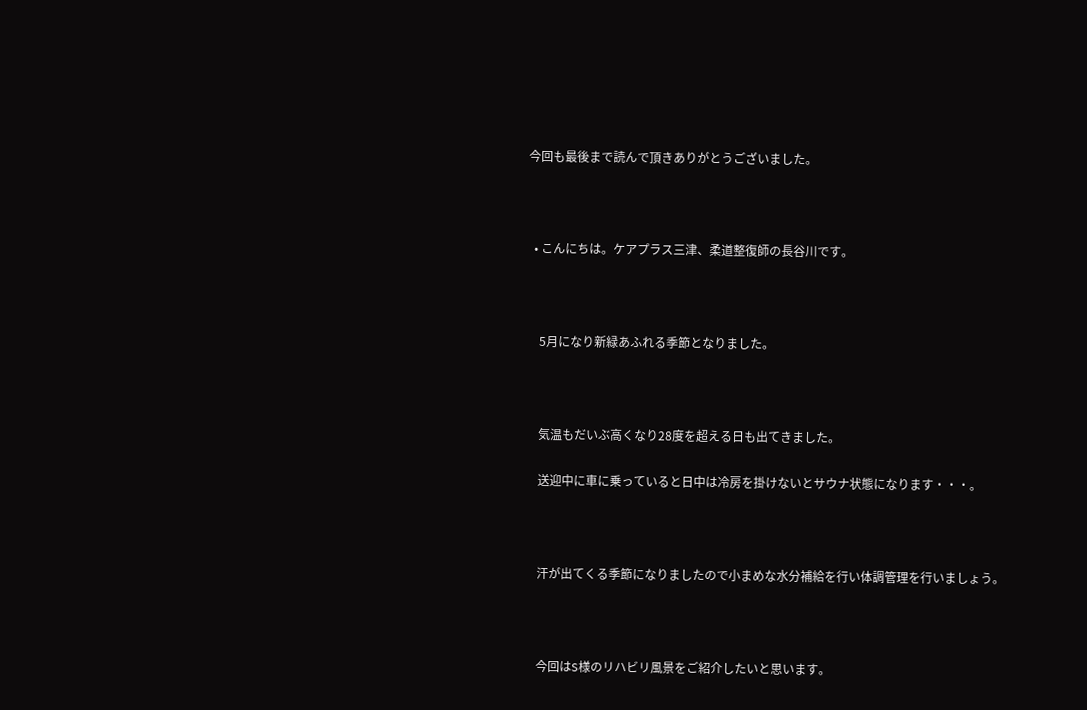今回も最後まで読んで頂きありがとうございました。



  • こんにちは。ケアプラス三津、柔道整復師の長谷川です。



    5月になり新緑あふれる季節となりました。



    気温もだいぶ高くなり28度を超える日も出てきました。

    送迎中に車に乗っていると日中は冷房を掛けないとサウナ状態になります・・・。



    汗が出てくる季節になりましたので小まめな水分補給を行い体調管理を行いましょう。



    今回はS様のリハビリ風景をご紹介したいと思います。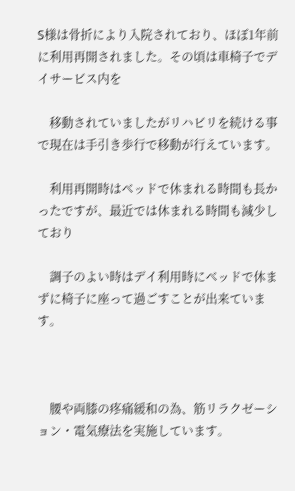S様は骨折により入院されており、ほぼ1年前に利用再開されました。その頃は車椅子でデイサービス内を

    移動されていましたがリハビリを続ける事で現在は手引き歩行で移動が行えています。

    利用再開時はベッドで休まれる時間も長かったですが、最近では休まれる時間も減少しており

    調子のよい時はデイ利用時にベッドで休まずに椅子に座って過ごすことが出来ています。



    腰や両膝の疼痛緩和の為、筋リラクゼーション・電気療法を実施しています。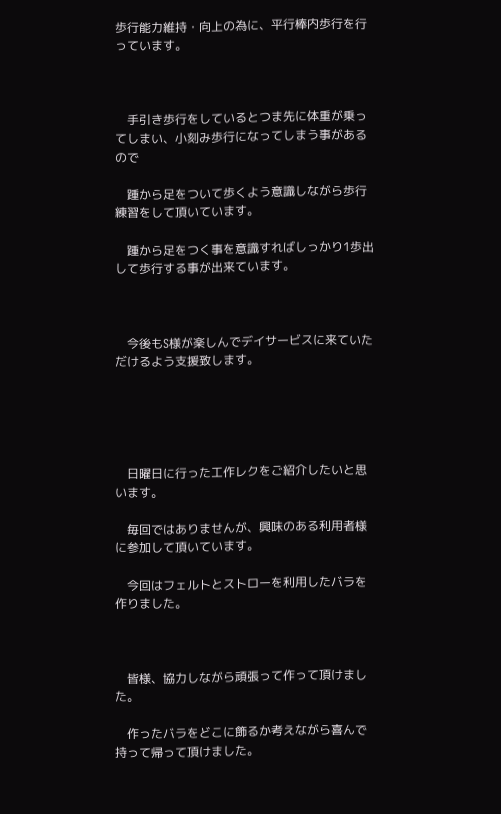歩行能力維持・向上の為に、平行棒内歩行を行っています。



    手引き歩行をしているとつま先に体重が乗ってしまい、小刻み歩行になってしまう事があるので

    踵から足をついて歩くよう意識しながら歩行練習をして頂いています。

    踵から足をつく事を意識すればしっかり1歩出して歩行する事が出来ています。



    今後もS様が楽しんでデイサービスに来ていただけるよう支援致します。





    日曜日に行った工作レクをご紹介したいと思います。

    毎回ではありませんが、興味のある利用者様に参加して頂いています。

    今回はフェルトとストローを利用したバラを作りました。



    皆様、協力しながら頑張って作って頂けました。

    作ったバラをどこに飾るか考えながら喜んで持って帰って頂けました。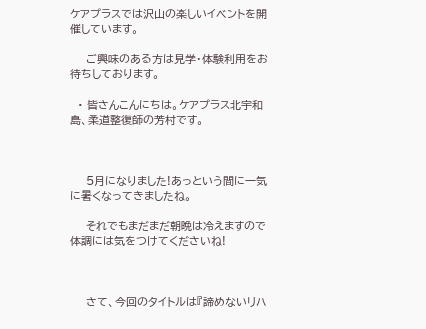ケアプラスでは沢山の楽しいイベントを開催しています。

    ご興味のある方は見学・体験利用をお待ちしております。

  • 皆さんこんにちは。ケアプラス北宇和島、柔道整復師の芳村です。



    5月になりました!あっという間に一気に暑くなってきましたね。

    それでもまだまだ朝晩は冷えますので体調には気をつけてくださいね!



    さて、今回のタイトルは『諦めないリハ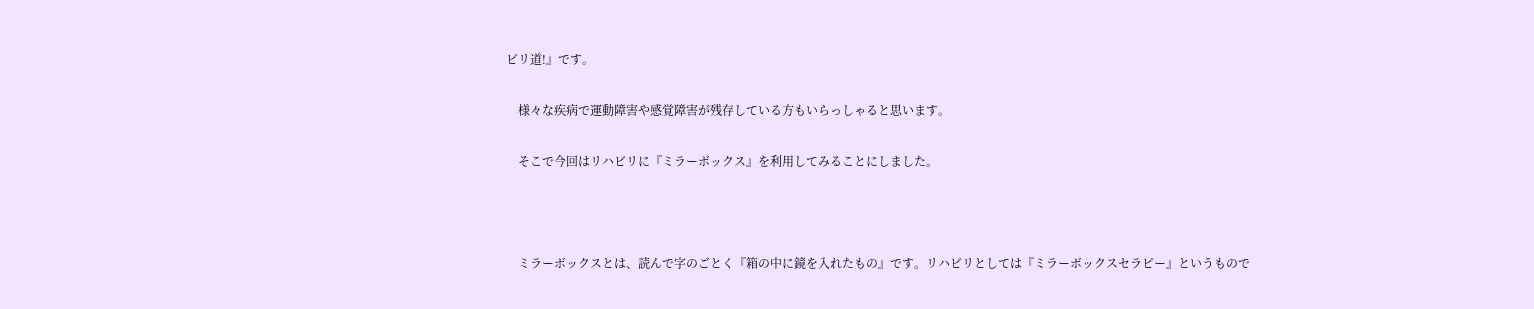ビリ道!』です。

    様々な疾病で運動障害や感覚障害が残存している方もいらっしゃると思います。

    そこで今回はリハビリに『ミラーボックス』を利用してみることにしました。



    ミラーボックスとは、読んで字のごとく『箱の中に鏡を入れたもの』です。リハビリとしては『ミラーボックスセラピー』というもので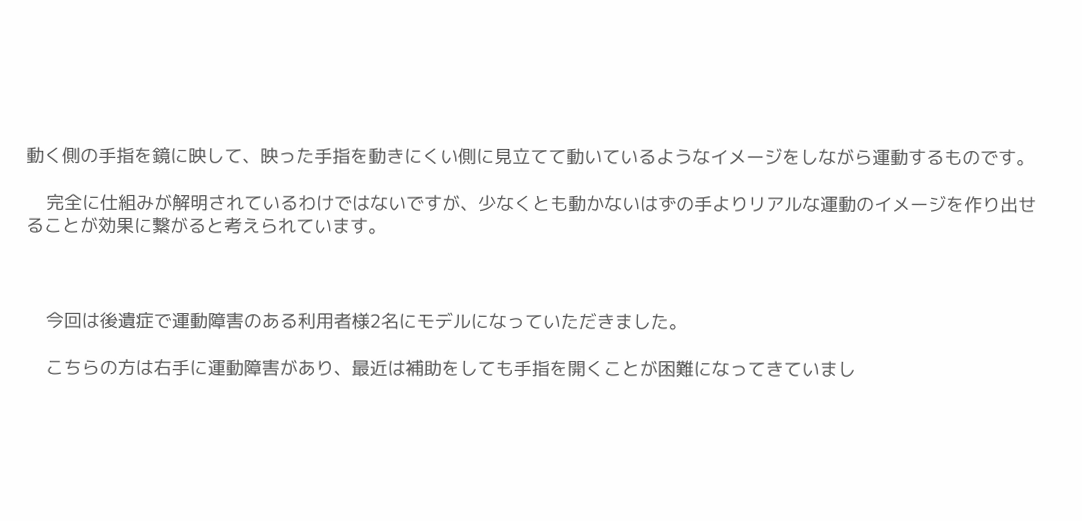動く側の手指を鏡に映して、映った手指を動きにくい側に見立てて動いているようなイメージをしながら運動するものです。

    完全に仕組みが解明されているわけではないですが、少なくとも動かないはずの手よりリアルな運動のイメージを作り出せることが効果に繋がると考えられています。



    今回は後遺症で運動障害のある利用者様2名にモデルになっていただきました。

    こちらの方は右手に運動障害があり、最近は補助をしても手指を開くことが困難になってきていまし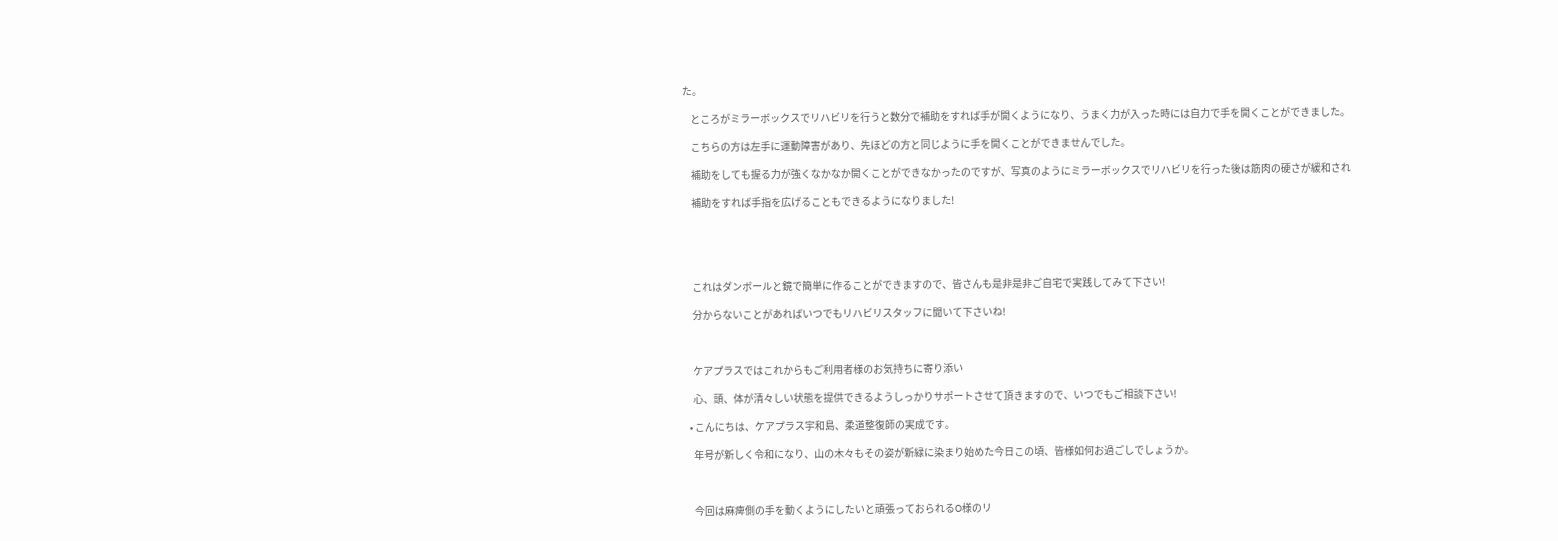た。

    ところがミラーボックスでリハビリを行うと数分で補助をすれば手が開くようになり、うまく力が入った時には自力で手を開くことができました。

    こちらの方は左手に運動障害があり、先ほどの方と同じように手を開くことができませんでした。

    補助をしても握る力が強くなかなか開くことができなかったのですが、写真のようにミラーボックスでリハビリを行った後は筋肉の硬さが緩和され

    補助をすれば手指を広げることもできるようになりました!





    これはダンボールと鏡で簡単に作ることができますので、皆さんも是非是非ご自宅で実践してみて下さい!

    分からないことがあればいつでもリハビリスタッフに聞いて下さいね!



    ケアプラスではこれからもご利用者様のお気持ちに寄り添い

    心、頭、体が清々しい状態を提供できるようしっかりサポートさせて頂きますので、いつでもご相談下さい!

  • こんにちは、ケアプラス宇和島、柔道整復師の実成です。

    年号が新しく令和になり、山の木々もその姿が新緑に染まり始めた今日この頃、皆様如何お過ごしでしょうか。



    今回は麻痺側の手を動くようにしたいと頑張っておられるO様のリ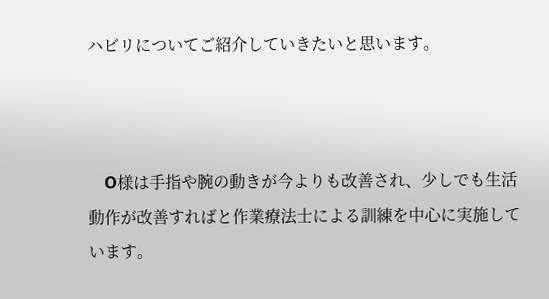ハビリについてご紹介していきたいと思います。



    O様は手指や腕の動きが今よりも改善され、少しでも生活動作が改善すればと作業療法士による訓練を中心に実施しています。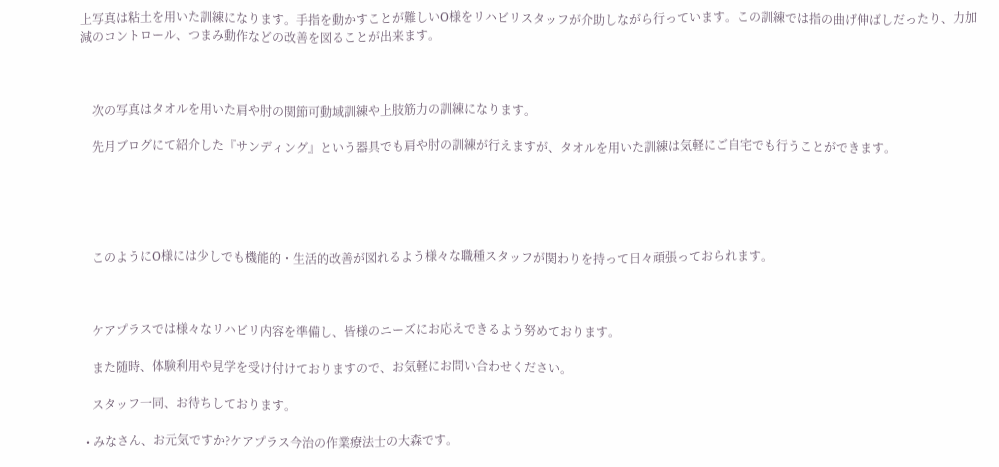上写真は粘土を用いた訓練になります。手指を動かすことが難しいO様をリハビリスタッフが介助しながら行っています。この訓練では指の曲げ伸ばしだったり、力加減のコントロール、つまみ動作などの改善を図ることが出来ます。



    次の写真はタオルを用いた肩や肘の関節可動域訓練や上肢筋力の訓練になります。

    先月ブログにて紹介した『サンディング』という器具でも肩や肘の訓練が行えますが、タオルを用いた訓練は気軽にご自宅でも行うことができます。





    このようにO様には少しでも機能的・生活的改善が図れるよう様々な職種スタッフが関わりを持って日々頑張っておられます。



    ケアプラスでは様々なリハビリ内容を準備し、皆様のニーズにお応えできるよう努めております。

    また随時、体験利用や見学を受け付けておりますので、お気軽にお問い合わせください。

    スタッフ一同、お待ちしております。

  • みなさん、お元気ですか?ケアプラス今治の作業療法士の大森です。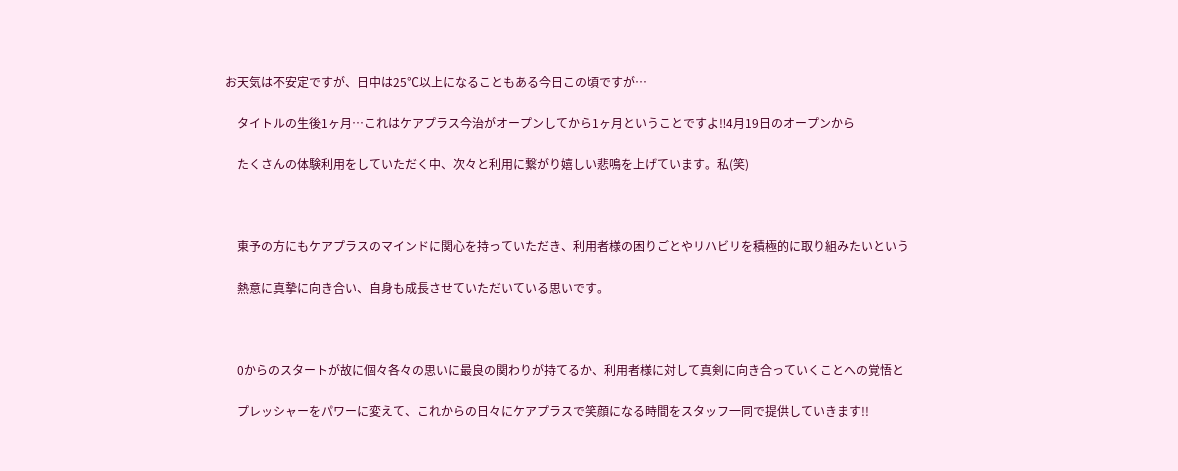お天気は不安定ですが、日中は25℃以上になることもある今日この頃ですが…

    タイトルの生後1ヶ月…これはケアプラス今治がオープンしてから1ヶ月ということですよ‼4月19日のオープンから

    たくさんの体験利用をしていただく中、次々と利用に繋がり嬉しい悲鳴を上げています。私(笑)



    東予の方にもケアプラスのマインドに関心を持っていただき、利用者様の困りごとやリハビリを積極的に取り組みたいという

    熱意に真摯に向き合い、自身も成長させていただいている思いです。



    0からのスタートが故に個々各々の思いに最良の関わりが持てるか、利用者様に対して真剣に向き合っていくことへの覚悟と

    プレッシャーをパワーに変えて、これからの日々にケアプラスで笑顔になる時間をスタッフ一同で提供していきます!!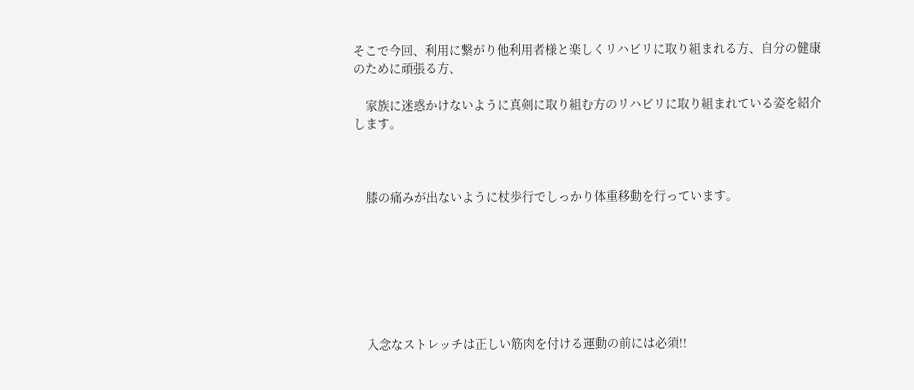そこで今回、利用に繋がり他利用者様と楽しくリハビリに取り組まれる方、自分の健康のために頑張る方、

    家族に迷惑かけないように真剣に取り組む方のリハビリに取り組まれている姿を紹介します。



    膝の痛みが出ないように杖歩行でしっかり体重移動を行っています。







    入念なストレッチは正しい筋肉を付ける運動の前には必須!!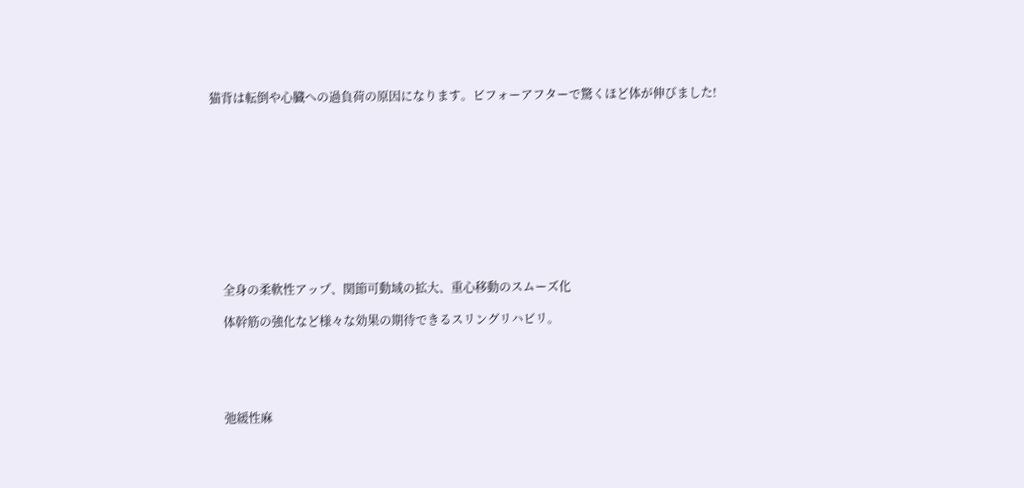猫背は転倒や心臓への過負荷の原因になります。ビフォーアフターで驚くほど体が伸びました!











    全身の柔軟性アップ、関節可動域の拡大、重心移動のスムーズ化

    体幹筋の強化など様々な効果の期待できるスリングリハビリ。





    弛緩性麻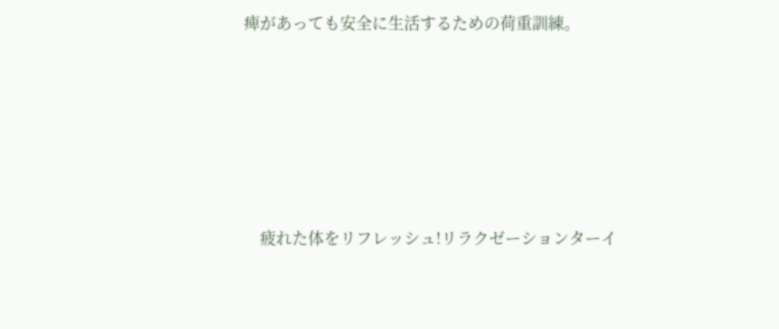痺があっても安全に生活するための荷重訓練。









    疲れた体をリフレッシュ!リラクゼーションターイ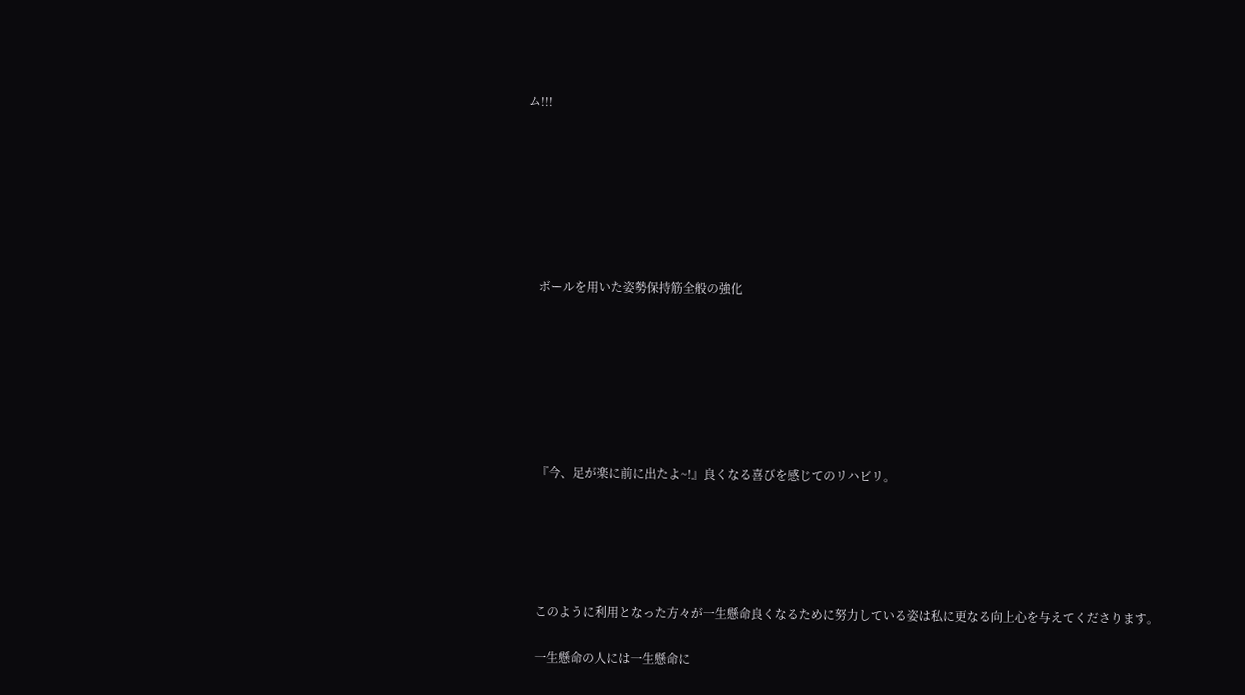ム!!!







    ボールを用いた姿勢保持筋全般の強化







    『今、足が楽に前に出たよ~!』良くなる喜びを感じてのリハビリ。





    このように利用となった方々が一生懸命良くなるために努力している姿は私に更なる向上心を与えてくださります。

    一生懸命の人には一生懸命に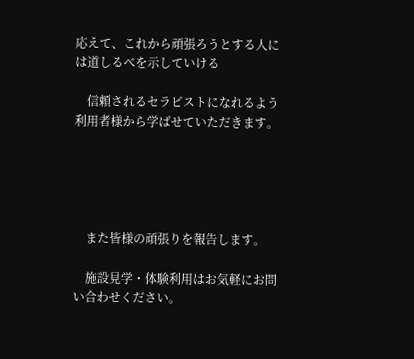応えて、これから頑張ろうとする人には道しるべを示していける

    信頼されるセラピストになれるよう利用者様から学ばせていただきます。





    また皆様の頑張りを報告します。

    施設見学・体験利用はお気軽にお問い合わせください。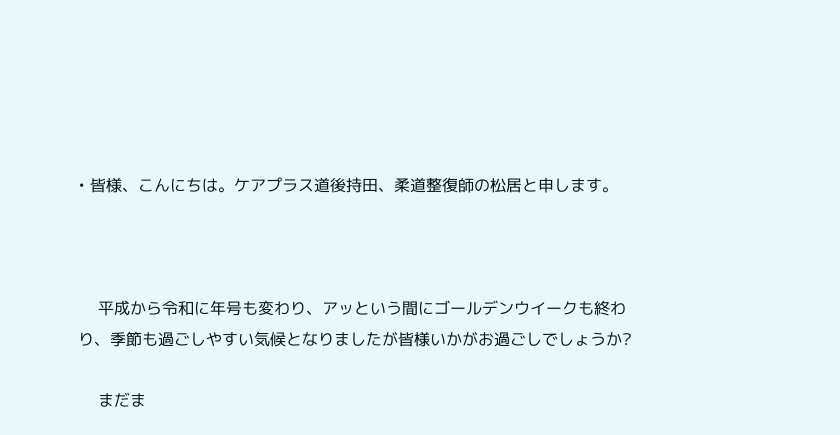• 皆様、こんにちは。ケアプラス道後持田、柔道整復師の松居と申します。



    平成から令和に年号も変わり、アッという間にゴールデンウイークも終わり、季節も過ごしやすい気候となりましたが皆様いかがお過ごしでしょうか?

    まだま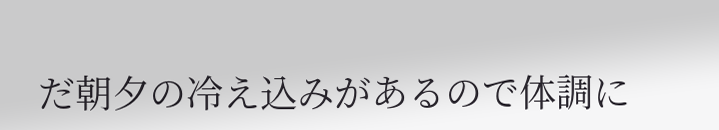だ朝夕の冷え込みがあるので体調に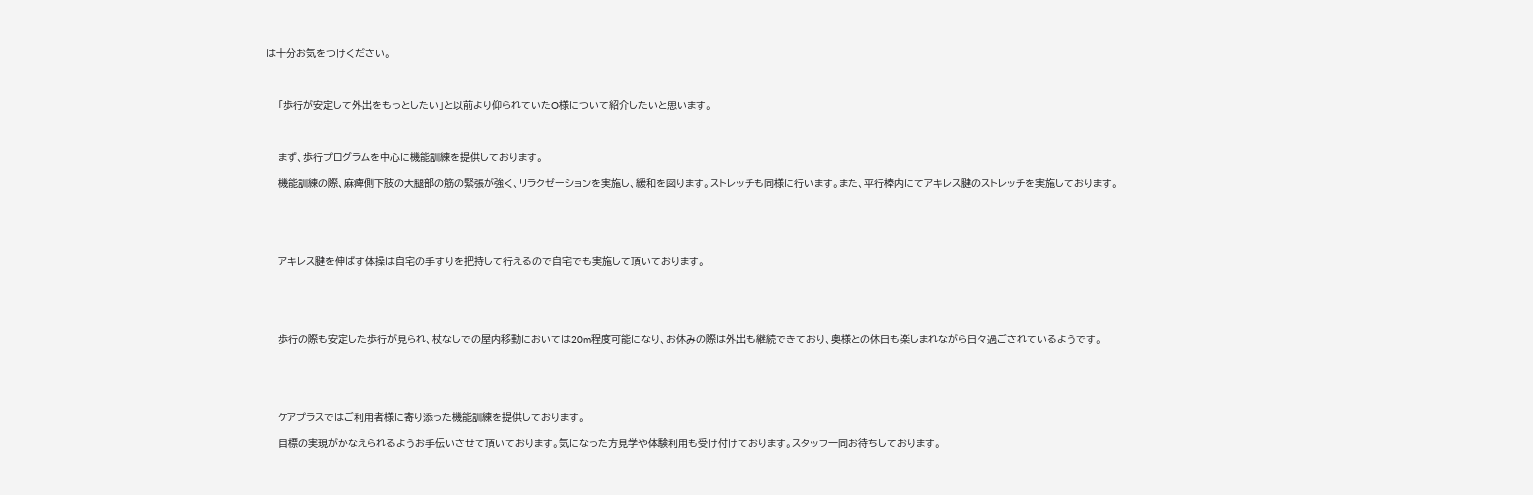は十分お気をつけください。



    「歩行が安定して外出をもっとしたい」と以前より仰られていたO様について紹介したいと思います。



    まず、歩行プログラムを中心に機能訓練を提供しております。

    機能訓練の際、麻痺側下肢の大腿部の筋の緊張が強く、リラクゼーションを実施し、緩和を図ります。ストレッチも同様に行います。また、平行棒内にてアキレス腱のストレッチを実施しております。





    アキレス腱を伸ばす体操は自宅の手すりを把持して行えるので自宅でも実施して頂いております。





    歩行の際も安定した歩行が見られ、杖なしでの屋内移動においては20m程度可能になり、お休みの際は外出も継続できており、奥様との休日も楽しまれながら日々過ごされているようです。





    ケアプラスではご利用者様に寄り添った機能訓練を提供しております。

    目標の実現がかなえられるようお手伝いさせて頂いております。気になった方見学や体験利用も受け付けております。スタッフ一同お待ちしております。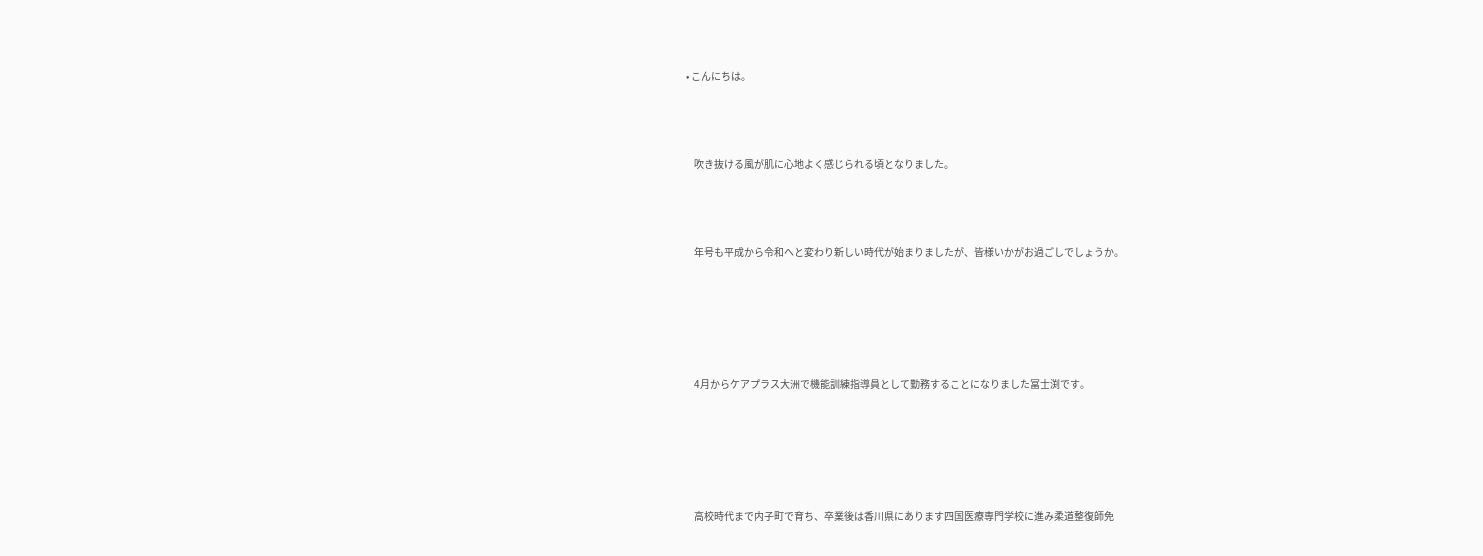• こんにちは。



    吹き抜ける風が肌に心地よく感じられる頃となりました。



    年号も平成から令和へと変わり新しい時代が始まりましたが、皆様いかがお過ごしでしょうか。





    4月からケアプラス大洲で機能訓練指導員として勤務することになりました冨士渕です。





    高校時代まで内子町で育ち、卒業後は香川県にあります四国医療専門学校に進み柔道整復師免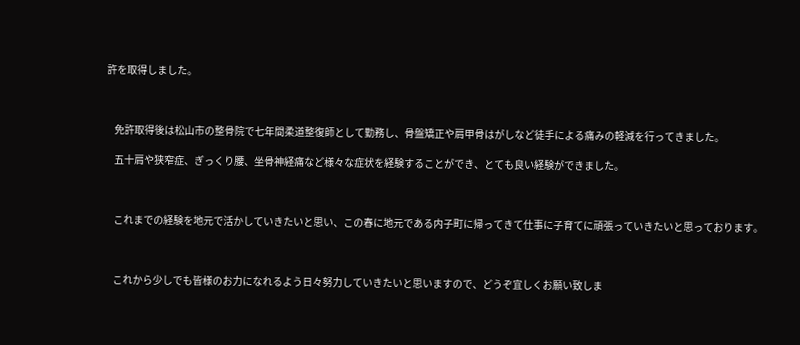許を取得しました。



    免許取得後は松山市の整骨院で七年間柔道整復師として勤務し、骨盤矯正や肩甲骨はがしなど徒手による痛みの軽減を行ってきました。

    五十肩や狭窄症、ぎっくり腰、坐骨神経痛など様々な症状を経験することができ、とても良い経験ができました。



    これまでの経験を地元で活かしていきたいと思い、この春に地元である内子町に帰ってきて仕事に子育てに頑張っていきたいと思っております。



    これから少しでも皆様のお力になれるよう日々努力していきたいと思いますので、どうぞ宜しくお願い致しま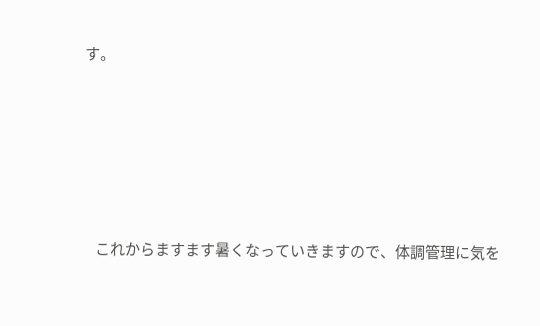す。





    これからますます暑くなっていきますので、体調管理に気を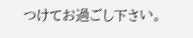つけてお過ごし下さい。